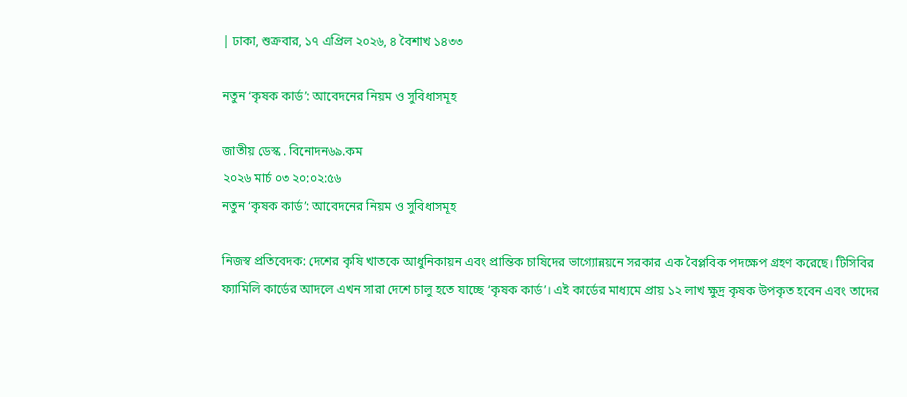| ঢাকা, শুক্রবার, ১৭ এপ্রিল ২০২৬, ৪ বৈশাখ ১৪৩৩

নতুন ‘কৃষক কার্ড’: আবেদনের নিয়ম ও সুবিধাসমূহ

জাতীয় ডেস্ক . বিনোদন৬৯.কম
২০২৬ মার্চ ০৩ ২০:০২:৫৬
নতুন ‘কৃষক কার্ড’: আবেদনের নিয়ম ও সুবিধাসমূহ

নিজস্ব প্রতিবেদক: দেশের কৃষি খাতকে আধুনিকায়ন এবং প্রান্তিক চাষিদের ভাগ্যোন্নয়নে সরকার এক বৈপ্লবিক পদক্ষেপ গ্রহণ করেছে। টিসিবির ফ্যামিলি কার্ডের আদলে এখন সারা দেশে চালু হতে যাচ্ছে ‘কৃষক কার্ড’। এই কার্ডের মাধ্যমে প্রায় ১২ লাখ ক্ষুদ্র কৃষক উপকৃত হবেন এবং তাদের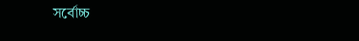সর্বোচ্চ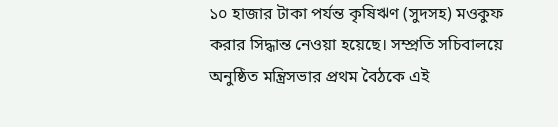১০ হাজার টাকা পর্যন্ত কৃষিঋণ (সুদসহ) মওকুফ করার সিদ্ধান্ত নেওয়া হয়েছে। সম্প্রতি সচিবালয়ে অনুষ্ঠিত মন্ত্রিসভার প্রথম বৈঠকে এই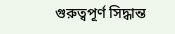গুরুত্বপূর্ণ সিদ্ধান্ত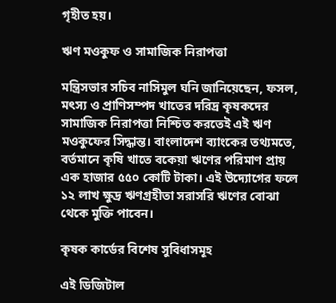গৃহীত হয়।

ঋণ মওকুফ ও সামাজিক নিরাপত্তা

মন্ত্রিসভার সচিব নাসিমুল ঘনি জানিয়েছেন, ফসল, মৎস্য ও প্রাণিসম্পদ খাতের দরিদ্র কৃষকদের সামাজিক নিরাপত্তা নিশ্চিত করতেই এই ঋণ মওকুফের সিদ্ধান্ত। বাংলাদেশ ব্যাংকের তথ্যমতে, বর্তমানে কৃষি খাতে বকেয়া ঋণের পরিমাণ প্রায় এক হাজার ৫৫০ কোটি টাকা। এই উদ্যোগের ফলে ১২ লাখ ক্ষুদ্র ঋণগ্রহীতা সরাসরি ঋণের বোঝা থেকে মুক্তি পাবেন।

কৃষক কার্ডের বিশেষ সুবিধাসমূহ

এই ডিজিটাল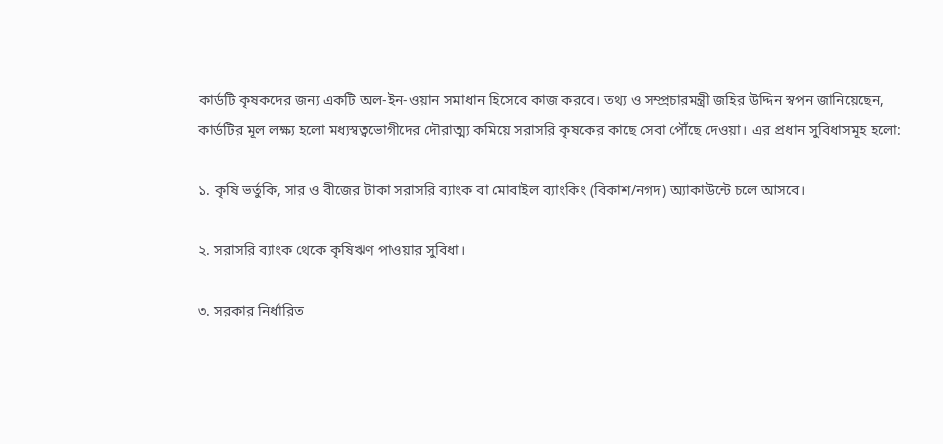কার্ডটি কৃষকদের জন্য একটি অল-ইন-ওয়ান সমাধান হিসেবে কাজ করবে। তথ্য ও সম্প্রচারমন্ত্রী জহির উদ্দিন স্বপন জানিয়েছেন, কার্ডটির মূল লক্ষ্য হলো মধ্যস্বত্বভোগীদের দৌরাত্ম্য কমিয়ে সরাসরি কৃষকের কাছে সেবা পৌঁছে দেওয়া। এর প্রধান সুবিধাসমূহ হলো:

১. কৃষি ভর্তুকি, সার ও বীজের টাকা সরাসরি ব্যাংক বা মোবাইল ব্যাংকিং (বিকাশ/নগদ) অ্যাকাউন্টে চলে আসবে।

২. সরাসরি ব্যাংক থেকে কৃষিঋণ পাওয়ার সুবিধা।

৩. সরকার নির্ধারিত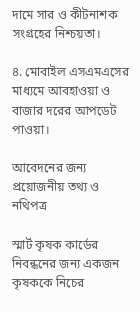দামে সার ও কীটনাশক সংগ্রহের নিশ্চয়তা।

৪. মোবাইল এসএমএসের মাধ্যমে আবহাওয়া ও বাজার দরের আপডেট পাওয়া।

আবেদনের জন্য প্রয়োজনীয় তথ্য ও নথিপত্র

স্মার্ট কৃষক কার্ডের নিবন্ধনের জন্য একজন কৃষককে নিচের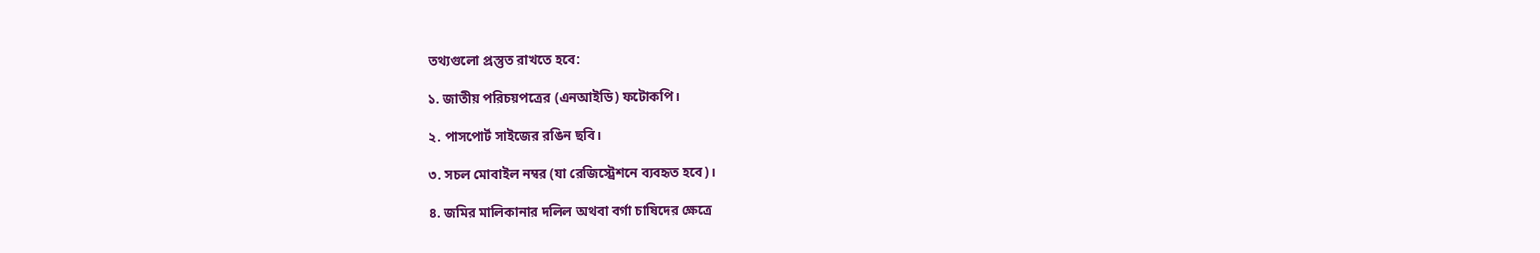তথ্যগুলো প্রস্তুত রাখতে হবে:

১. জাতীয় পরিচয়পত্রের (এনআইডি) ফটোকপি।

২. পাসপোর্ট সাইজের রঙিন ছবি।

৩. সচল মোবাইল নম্বর (যা রেজিস্ট্রেশনে ব্যবহৃত হবে)।

৪. জমির মালিকানার দলিল অথবা বর্গা চাষিদের ক্ষেত্রে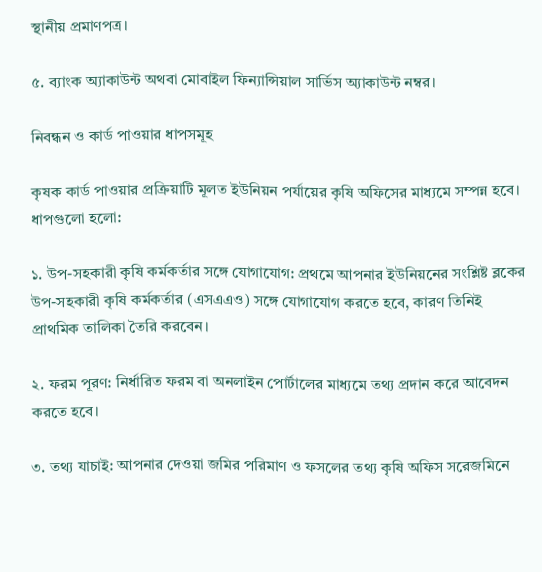স্থানীয় প্রমাণপত্র।

৫. ব্যাংক অ্যাকাউন্ট অথবা মোবাইল ফিন্যান্সিয়াল সার্ভিস অ্যাকাউন্ট নম্বর।

নিবন্ধন ও কার্ড পাওয়ার ধাপসমূহ

কৃষক কার্ড পাওয়ার প্রক্রিয়াটি মূলত ইউনিয়ন পর্যায়ের কৃষি অফিসের মাধ্যমে সম্পন্ন হবে। ধাপগুলো হলো:

১. উপ-সহকারী কৃষি কর্মকর্তার সঙ্গে যোগাযোগ: প্রথমে আপনার ইউনিয়নের সংশ্লিষ্ট ব্লকের উপ-সহকারী কৃষি কর্মকর্তার (এসএএও) সঙ্গে যোগাযোগ করতে হবে, কারণ তিনিই প্রাথমিক তালিকা তৈরি করবেন।

২. ফরম পূরণ: নির্ধারিত ফরম বা অনলাইন পোর্টালের মাধ্যমে তথ্য প্রদান করে আবেদন করতে হবে।

৩. তথ্য যাচাই: আপনার দেওয়া জমির পরিমাণ ও ফসলের তথ্য কৃষি অফিস সরেজমিনে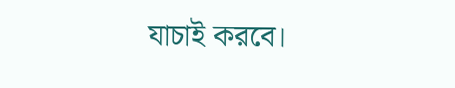যাচাই করবে।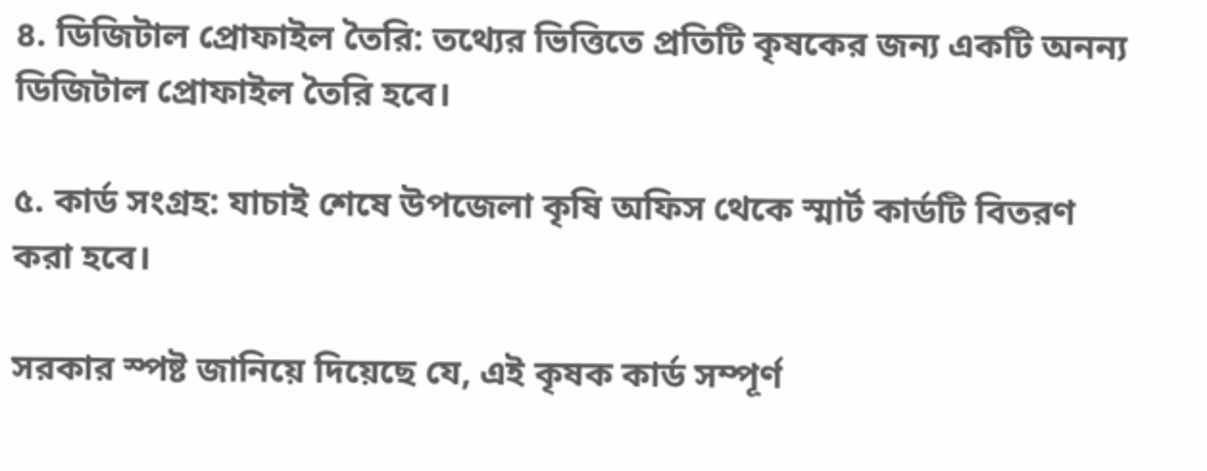৪. ডিজিটাল প্রোফাইল তৈরি: তথ্যের ভিত্তিতে প্রতিটি কৃষকের জন্য একটি অনন্য ডিজিটাল প্রোফাইল তৈরি হবে।

৫. কার্ড সংগ্রহ: যাচাই শেষে উপজেলা কৃষি অফিস থেকে স্মার্ট কার্ডটি বিতরণ করা হবে।

সরকার স্পষ্ট জানিয়ে দিয়েছে যে, এই কৃষক কার্ড সম্পূর্ণ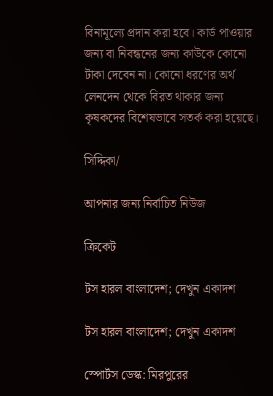বিনামূল্যে প্রদান করা হবে। কার্ড পাওয়ার জন্য বা নিবন্ধনের জন্য কাউকে কোনো টাকা দেবেন না। কোনো ধরণের অর্থ লেনদেন থেকে বিরত থাকার জন্য কৃষকদের বিশেষভাবে সতর্ক করা হয়েছে।

সিদ্দিকা/

আপনার জন্য নির্বাচিত নিউজ

ক্রিকেট

টস হারল বাংলাদেশ; দেখুন একাদশ

টস হারল বাংলাদেশ; দেখুন একাদশ

স্পোর্টস ডেস্ক: মিরপুরের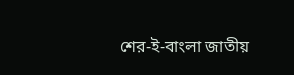শের-ই-বাংলা জাতীয়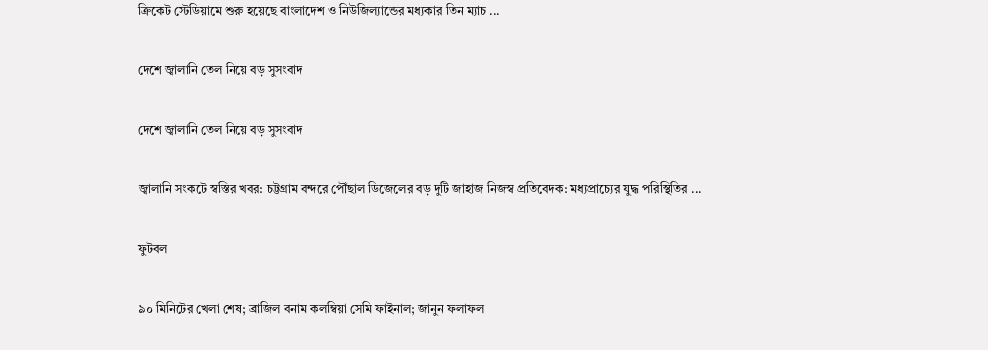ক্রিকেট স্টেডিয়ামে শুরু হয়েছে বাংলাদেশ ও নিউজিল্যান্ডের মধ্যকার তিন ম্যাচ ...

দেশে জ্বালানি তেল নিয়ে বড় সুসংবাদ

দেশে জ্বালানি তেল নিয়ে বড় সুসংবাদ

জ্বালানি সংকটে স্বস্তির খবর: চট্টগ্রাম বন্দরে পৌঁছাল ডিজেলের বড় দুটি জাহাজ নিজস্ব প্রতিবেদক: মধ্যপ্রাচ্যের যুদ্ধ পরিস্থিতির ...

ফুটবল

৯০ মিনিটের খেলা শেষ; ব্রাজিল বনাম কলম্বিয়া সেমি ফাইনাল; জানুন ফলাফল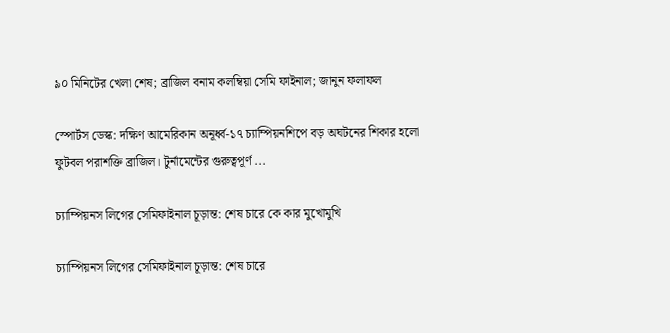৯০ মিনিটের খেলা শেষ; ব্রাজিল বনাম কলম্বিয়া সেমি ফাইনাল; জানুন ফলাফল

স্পোর্টস ডেস্ক: দক্ষিণ আমেরিকান অনূর্ধ্ব-১৭ চ্যাম্পিয়নশিপে বড় অঘটনের শিকার হলো ফুটবল পরাশক্তি ব্রাজিল। টুর্নামেন্টের গুরুত্বপূর্ণ ...

চ্যাম্পিয়নস লিগের সেমিফাইনাল চূড়ান্ত: শেষ চারে কে কার মুখোমুখি

চ্যাম্পিয়নস লিগের সেমিফাইনাল চূড়ান্ত: শেষ চারে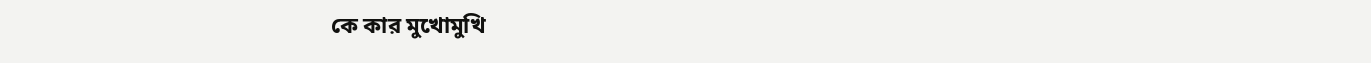কে কার মুখোমুখি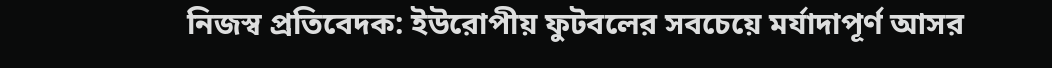নিজস্ব প্রতিবেদক: ইউরোপীয় ফুটবলের সবচেয়ে মর্যাদাপূর্ণ আসর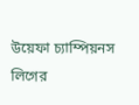উয়েফা চ্যাম্পিয়নস লিগের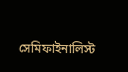সেমিফাইনালিস্ট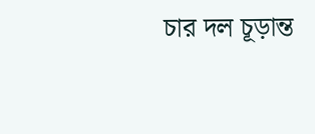চার দল চূড়ান্ত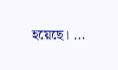হয়েছে। ...